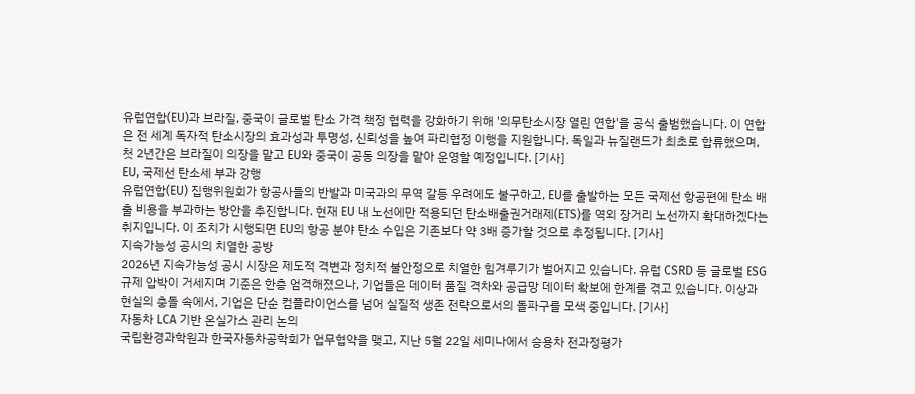유럽연합(EU)과 브라질, 중국이 글로벌 탄소 가격 책정 협력을 강화하기 위해 '의무탄소시장 열린 연합'을 공식 출범했습니다. 이 연합은 전 세계 독자적 탄소시장의 효과성과 투명성, 신뢰성을 높여 파리협정 이행을 지원합니다. 독일과 뉴질랜드가 최초로 합류했으며, 첫 2년간은 브라질이 의장을 맡고 EU와 중국이 공동 의장을 맡아 운영할 예정입니다. [기사]
EU, 국제선 탄소세 부과 강행
유럽연합(EU) 집행위원회가 항공사들의 반발과 미국과의 무역 갈등 우려에도 불구하고, EU를 출발하는 모든 국제선 항공편에 탄소 배출 비용을 부과하는 방안을 추진합니다. 현재 EU 내 노선에만 적용되던 탄소배출권거래제(ETS)를 역외 장거리 노선까지 확대하겠다는 취지입니다. 이 조치가 시행되면 EU의 항공 분야 탄소 수입은 기존보다 약 3배 증가할 것으로 추정됩니다. [기사]
지속가능성 공시의 치열한 공방
2026년 지속가능성 공시 시장은 제도적 격변과 정치적 불안정으로 치열한 힘겨루기가 벌어지고 있습니다. 유럽 CSRD 등 글로벌 ESG 규제 압박이 거세지며 기준은 한층 엄격해졌으나, 기업들은 데이터 품질 격차와 공급망 데이터 확보에 한계를 겪고 있습니다. 이상과 현실의 충돌 속에서, 기업은 단순 컴플라이언스를 넘어 실질적 생존 전략으로서의 돌파구를 모색 중입니다. [기사]
자동차 LCA 기반 온실가스 관리 논의
국립환경과학원과 한국자동차공학회가 업무협약을 맺고, 지난 5월 22일 세미나에서 승용차 전과정평가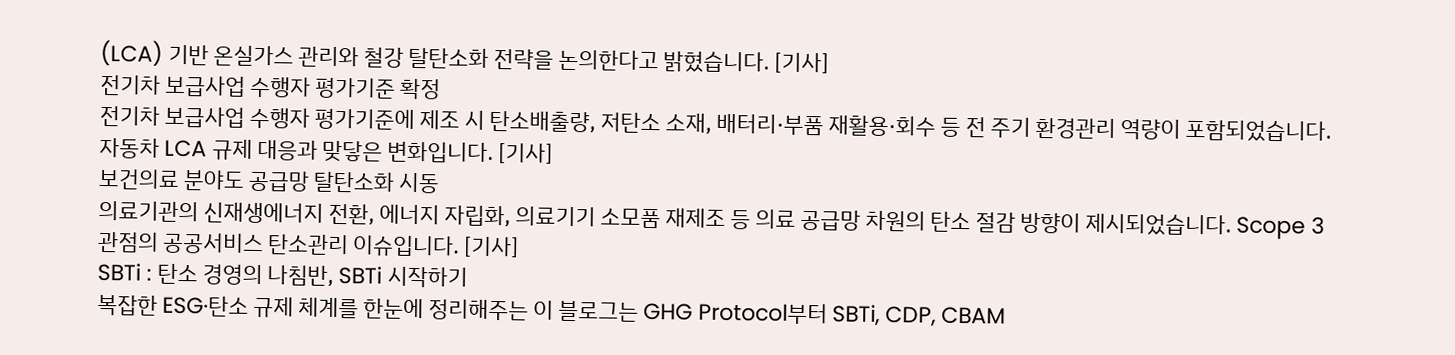(LCA) 기반 온실가스 관리와 철강 탈탄소화 전략을 논의한다고 밝혔습니다. [기사]
전기차 보급사업 수행자 평가기준 확정
전기차 보급사업 수행자 평가기준에 제조 시 탄소배출량, 저탄소 소재, 배터리·부품 재활용·회수 등 전 주기 환경관리 역량이 포함되었습니다. 자동차 LCA 규제 대응과 맞닿은 변화입니다. [기사]
보건의료 분야도 공급망 탈탄소화 시동
의료기관의 신재생에너지 전환, 에너지 자립화, 의료기기 소모품 재제조 등 의료 공급망 차원의 탄소 절감 방향이 제시되었습니다. Scope 3 관점의 공공서비스 탄소관리 이슈입니다. [기사]
SBTi : 탄소 경영의 나침반, SBTi 시작하기
복잡한 ESG·탄소 규제 체계를 한눈에 정리해주는 이 블로그는 GHG Protocol부터 SBTi, CDP, CBAM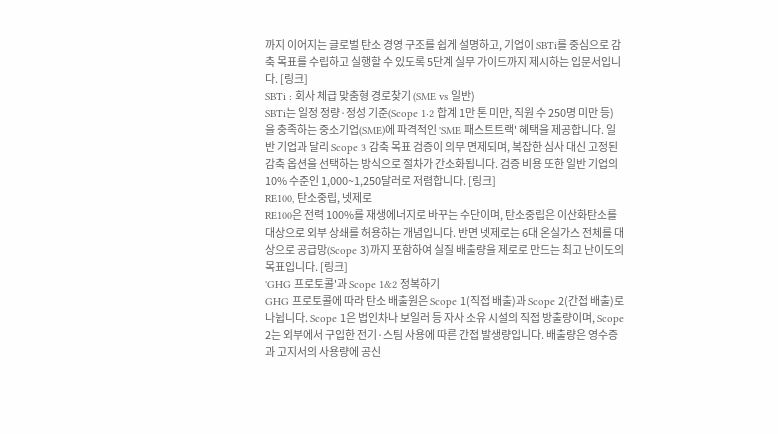까지 이어지는 글로벌 탄소 경영 구조를 쉽게 설명하고, 기업이 SBTi를 중심으로 감축 목표를 수립하고 실행할 수 있도록 5단계 실무 가이드까지 제시하는 입문서입니다. [링크]
SBTi : 회사 체급 맞춤형 경로찾기 (SME vs 일반)
SBTi는 일정 정량·정성 기준(Scope 1·2 합계 1만 톤 미만, 직원 수 250명 미만 등)을 충족하는 중소기업(SME)에 파격적인 'SME 패스트트랙' 혜택을 제공합니다. 일반 기업과 달리 Scope 3 감축 목표 검증이 의무 면제되며, 복잡한 심사 대신 고정된 감축 옵션을 선택하는 방식으로 절차가 간소화됩니다. 검증 비용 또한 일반 기업의 10% 수준인 1,000~1,250달러로 저렴합니다. [링크]
RE100, 탄소중립, 넷제로
RE100은 전력 100%를 재생에너지로 바꾸는 수단이며, 탄소중립은 이산화탄소를 대상으로 외부 상쇄를 허용하는 개념입니다. 반면 넷제로는 6대 온실가스 전체를 대상으로 공급망(Scope 3)까지 포함하여 실질 배출량을 제로로 만드는 최고 난이도의 목표입니다. [링크]
'GHG 프로토콜'과 Scope 1&2 정복하기
GHG 프로토콜에 따라 탄소 배출원은 Scope 1(직접 배출)과 Scope 2(간접 배출)로 나뉩니다. Scope 1은 법인차나 보일러 등 자사 소유 시설의 직접 방출량이며, Scope 2는 외부에서 구입한 전기·스팀 사용에 따른 간접 발생량입니다. 배출량은 영수증과 고지서의 사용량에 공신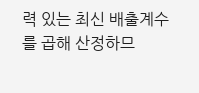력 있는 최신 배출계수를 곱해 산정하므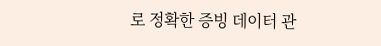로 정확한 증빙 데이터 관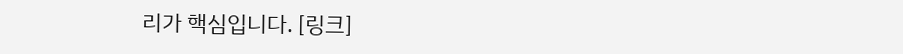리가 핵심입니다. [링크]